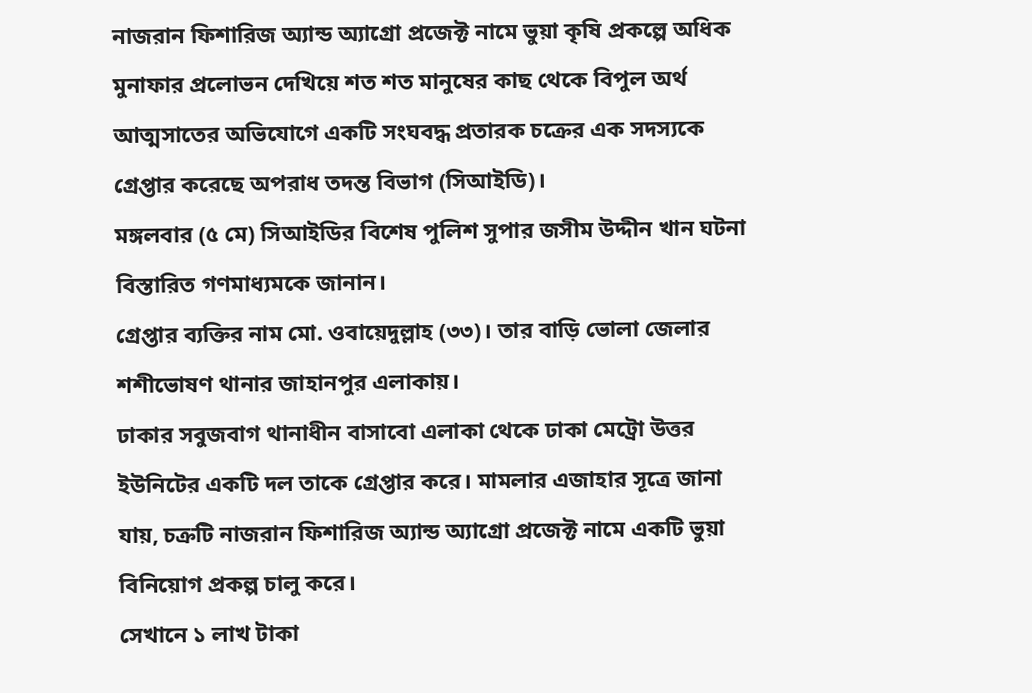নাজরান ফিশারিজ অ্যান্ড অ্যাগ্রো প্রজেক্ট নামে ভুয়া কৃষি প্রকল্পে অধিক মুনাফার প্রলোভন দেখিয়ে শত শত মানুষের কাছ থেকে বিপুল অর্থ আত্মসাতের অভিযোগে একটি সংঘবদ্ধ প্রতারক চক্রের এক সদস্যকে গ্রেপ্তার করেছে অপরাধ তদন্ত বিভাগ (সিআইডি)।
মঙ্গলবার (৫ মে) সিআইডির বিশেষ পুলিশ সুপার জসীম উদ্দীন খান ঘটনা বিস্তারিত গণমাধ্যমকে জানান।
গ্রেপ্তার ব্যক্তির নাম মো. ওবায়েদুল্লাহ (৩৩)। তার বাড়ি ভোলা জেলার শশীভোষণ থানার জাহানপুর এলাকায়।
ঢাকার সবুজবাগ থানাধীন বাসাবো এলাকা থেকে ঢাকা মেট্রো উত্তর ইউনিটের একটি দল তাকে গ্রেপ্তার করে। মামলার এজাহার সূত্রে জানা যায়, চক্রটি নাজরান ফিশারিজ অ্যান্ড অ্যাগ্রো প্রজেক্ট নামে একটি ভুয়া বিনিয়োগ প্রকল্প চালু করে।
সেখানে ১ লাখ টাকা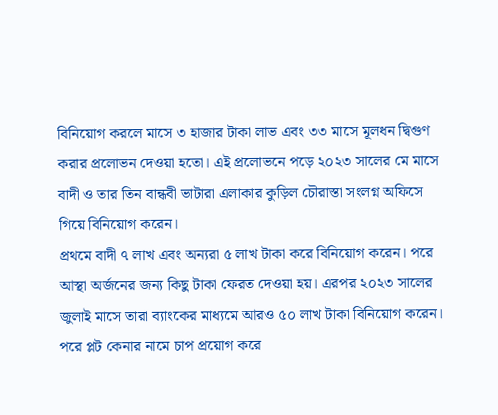বিনিয়োগ করলে মাসে ৩ হাজার টাকা লাভ এবং ৩৩ মাসে মূলধন দ্বিগুণ করার প্রলোভন দেওয়া হতো। এই প্রলোভনে পড়ে ২০২৩ সালের মে মাসে বাদী ও তার তিন বান্ধবী ভাটারা এলাকার কুড়িল চৌরাস্তা সংলগ্ন অফিসে গিয়ে বিনিয়োগ করেন।
প্রথমে বাদী ৭ লাখ এবং অন্যরা ৫ লাখ টাকা করে বিনিয়োগ করেন। পরে আস্থা অর্জনের জন্য কিছু টাকা ফেরত দেওয়া হয়। এরপর ২০২৩ সালের জুলাই মাসে তারা ব্যাংকের মাধ্যমে আরও ৫০ লাখ টাকা বিনিয়োগ করেন। পরে প্লট কেনার নামে চাপ প্রয়োগ করে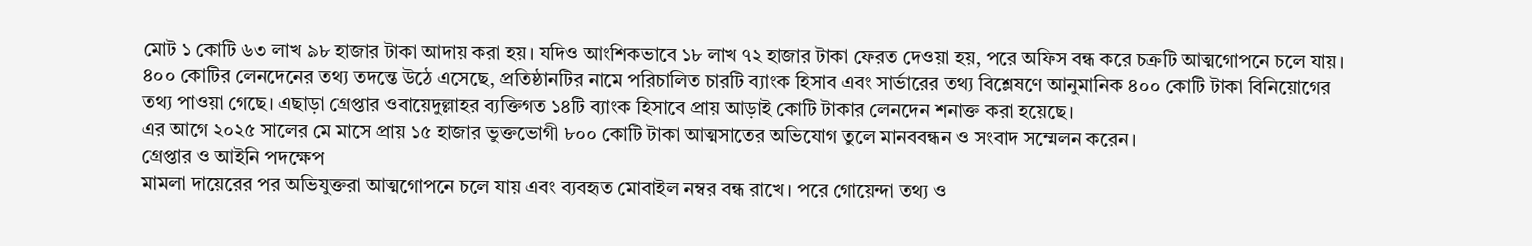মোট ১ কোটি ৬৩ লাখ ৯৮ হাজার টাকা আদায় করা হয়। যদিও আংশিকভাবে ১৮ লাখ ৭২ হাজার টাকা ফেরত দেওয়া হয়, পরে অফিস বন্ধ করে চক্রটি আত্মগোপনে চলে যায়।
৪০০ কোটির লেনদেনের তথ্য তদন্তে উঠে এসেছে, প্রতিষ্ঠানটির নামে পরিচালিত চারটি ব্যাংক হিসাব এবং সার্ভারের তথ্য বিশ্লেষণে আনুমানিক ৪০০ কোটি টাকা বিনিয়োগের তথ্য পাওয়া গেছে। এছাড়া গ্রেপ্তার ওবায়েদুল্লাহর ব্যক্তিগত ১৪টি ব্যাংক হিসাবে প্রায় আড়াই কোটি টাকার লেনদেন শনাক্ত করা হয়েছে।
এর আগে ২০২৫ সালের মে মাসে প্রায় ১৫ হাজার ভুক্তভোগী ৮০০ কোটি টাকা আত্মসাতের অভিযোগ তুলে মানববন্ধন ও সংবাদ সম্মেলন করেন।
গ্রেপ্তার ও আইনি পদক্ষেপ
মামলা দায়েরের পর অভিযুক্তরা আত্মগোপনে চলে যায় এবং ব্যবহৃত মোবাইল নম্বর বন্ধ রাখে। পরে গোয়েন্দা তথ্য ও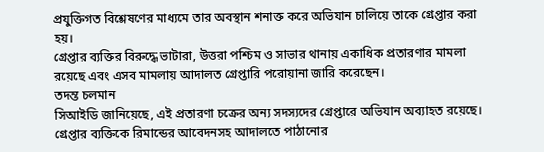প্রযুক্তিগত বিশ্লেষণের মাধ্যমে তার অবস্থান শনাক্ত করে অভিযান চালিয়ে তাকে গ্রেপ্তার করা হয়।
গ্রেপ্তার ব্যক্তির বিরুদ্ধে ভাটারা, উত্তরা পশ্চিম ও সাভার থানায় একাধিক প্রতারণার মামলা রয়েছে এবং এসব মামলায় আদালত গ্রেপ্তারি পরোয়ানা জারি করেছেন।
তদন্ত চলমান
সিআইডি জানিয়েছে, এই প্রতারণা চক্রের অন্য সদস্যদের গ্রেপ্তারে অভিযান অব্যাহত রয়েছে। গ্রেপ্তার ব্যক্তিকে রিমান্ডের আবেদনসহ আদালতে পাঠানোর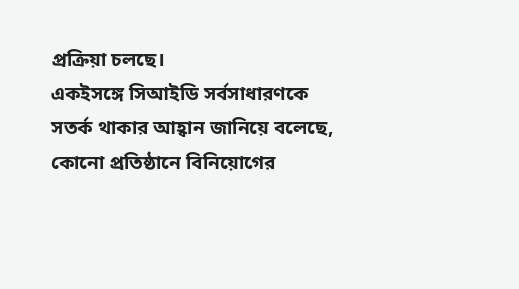প্রক্রিয়া চলছে।
একইসঙ্গে সিআইডি সর্বসাধারণকে সতর্ক থাকার আহ্বান জানিয়ে বলেছে, কোনো প্রতিষ্ঠানে বিনিয়োগের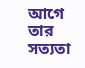আগে তার সত্যতা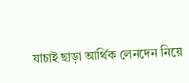যাচাই ছাড়া আর্থিক লেনদেন নিয়ে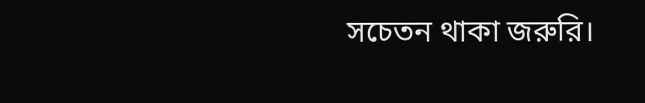সচেতন থাকা জরুরি।